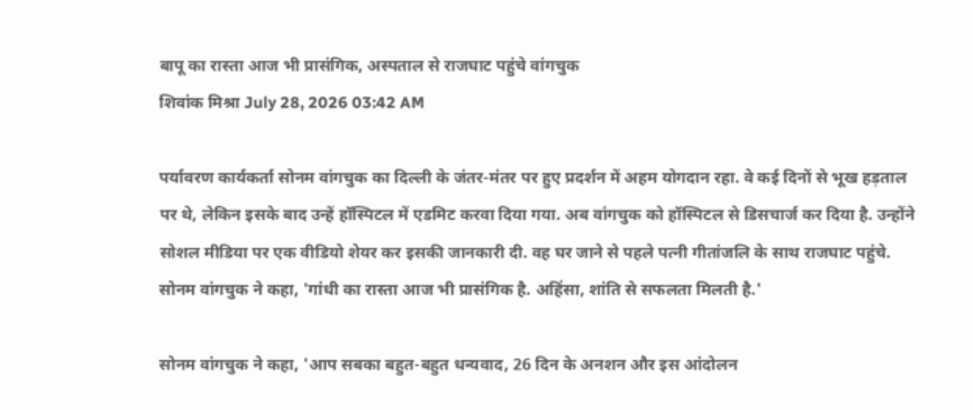बापू का रास्ता आज भी प्रासंगिक, अस्पताल से राजघाट पहुंचे वांगचुक
शिवांक मिश्रा July 28, 2026 03:42 AM

पर्यावरण कार्यकर्ता सोनम वांगचुक का दिल्ली के जंतर-मंतर पर हुए प्रदर्शन में अहम योगदान रहा. वे कई दिनों से भूख हड़ताल पर थे, लेकिन इसके बाद उन्हें हॉस्पिटल में एडमिट करवा दिया गया. अब वांगचुक को हॉस्पिटल से डिसचार्ज कर दिया है. उन्होंने सोशल मीडिया पर एक वीडियो शेयर कर इसकी जानकारी दी. वह घर जाने से पहले पत्नी गीतांजलि के साथ राजघाट पहुंचे. सोनम वांगचुक ने कहा, 'गांधी का रास्ता आज भी प्रासंगिक है. अहिंसा, शांति से सफलता मिलती है.'

सोनम वांगचुक ने कहा, 'आप सबका बहुत-बहुत धन्यवाद, 26 दिन के अनशन और इस आंदोलन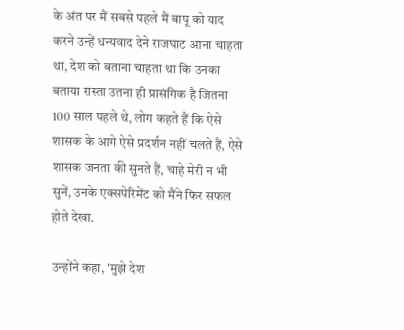के अंत पर मैं सबसे पहले मैं बापू को याद करने उन्हें धन्यवाद देने राजघाट आना चाहता था, देश को बताना चाहता था कि उनका बताया रास्ता उतना ही प्रासंगिक है जितना 100 साल पहले थे, लोग कहते हैं कि ऐसे शासक के आगे ऐसे प्रदर्शन नहीं चलते हैं, ऐसे शासक जनता की सुनते हैं, चाहे मेरी न भी सुनें, उनके एक्सपेरिमेंट को मैंने फिर सफल होते देखा.

उन्होंने कहा, 'मुझे देश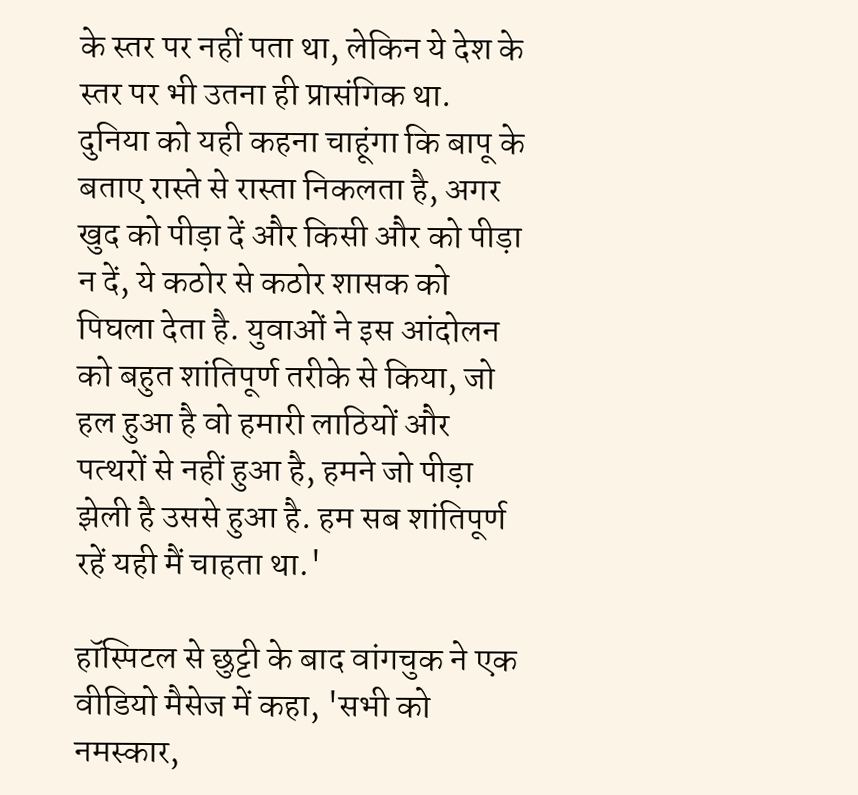के स्तर पर नहीं पता था, लेकिन ये देश के स्तर पर भी उतना ही प्रासंगिक था. दुनिया को यही कहना चाहूंगा कि बापू के बताए रास्ते से रास्ता निकलता है, अगर खुद को पीड़ा दें और किसी और को पीड़ा न दें, ये कठोर से कठोर शासक को पिघला देता है. युवाओं ने इस आंदोलन को बहुत शांतिपूर्ण तरीके से किया, जो हल हुआ है वो हमारी लाठियों और पत्थरों से नहीं हुआ है, हमने जो पीड़ा झेली है उससे हुआ है. हम सब शांतिपूर्ण रहें यही मैं चाहता था.'

हॉस्पिटल से छुट्टी के बाद वांगचुक ने एक वीडियो मैसेज में कहा, 'सभी को नमस्कार,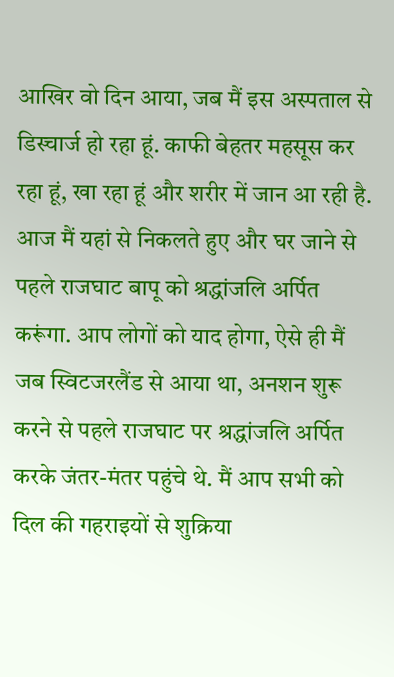आखिर वो दिन आया, जब मैं इस अस्पताल से डिस्चार्ज हो रहा हूं. काफी बेहतर महसूस कर रहा हूं, खा रहा हूं और शरीर में जान आ रही है. आज मैं यहां से निकलते हुए और घर जाने से पहले राजघाट बापू को श्रद्धांजलि अर्पित करूंगा. आप लोगों को याद होगा, ऐसे ही मैं जब स्विटजरलैंड से आया था, अनशन शुरू करने से पहले राजघाट पर श्रद्धांजलि अर्पित करके जंतर-मंतर पहुंचे थे. मैं आप सभी को दिल की गहराइयों से शुक्रिया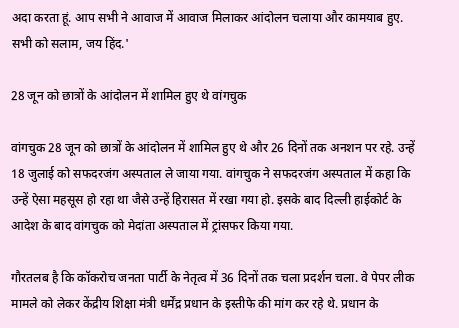अदा करता हूं. आप सभी ने आवाज में आवाज मिलाकर आंदोलन चलाया और कामयाब हुए. सभी को सलाम, जय हिंद.'

28 जून को छात्रों के आंदोलन में शामिल हुए थे वांगचुक

वांगचुक 28 जून को छात्रों के आंदोलन में शामिल हुए थे और 26 दिनों तक अनशन पर रहे. उन्हें 18 जुलाई को सफदरजंग अस्पताल ले जाया गया. वांगचुक ने सफदरजंग अस्पताल में कहा कि उन्हें ऐसा महसूस हो रहा था जैसे उन्हें हिरासत में रखा गया हो. इसके बाद दिल्ली हाईकोर्ट के आदेश के बाद वांगचुक को मेदांता अस्पताल में ट्रांसफर किया गया.

गौरतलब है कि कॉकरोच जनता पार्टी के नेतृत्व में 36 दिनों तक चला प्रदर्शन चला. वे पेपर लीक मामले को लेकर केंद्रीय शिक्षा मंत्री धर्मेंद्र प्रधान के इस्तीफे की मांग कर रहे थे. प्रधान के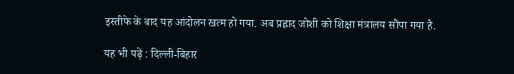इस्तीफे के बाद यह आंदोलन खत्म हो गया. अब प्रह्लाद जोशी को शिक्षा मंत्रालय सौंपा गया है.

यह भी पढ़ें : दिल्ली-बिहार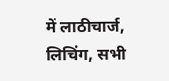में लाठीचार्ज, लिचिंग, सभी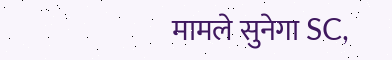मामले सुनेगा SC,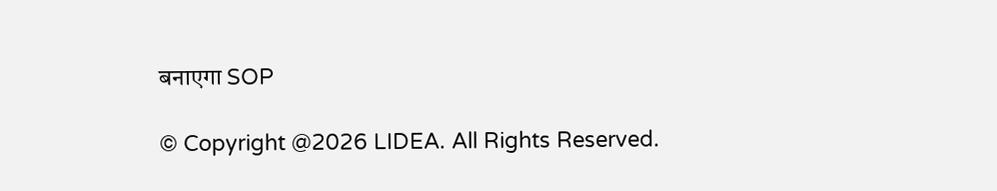बनाएगा SOP

© Copyright @2026 LIDEA. All Rights Reserved.